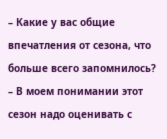– Какие у вас общие впечатления от сезона, что больше всего запомнилось?
– В моем понимании этот сезон надо оценивать с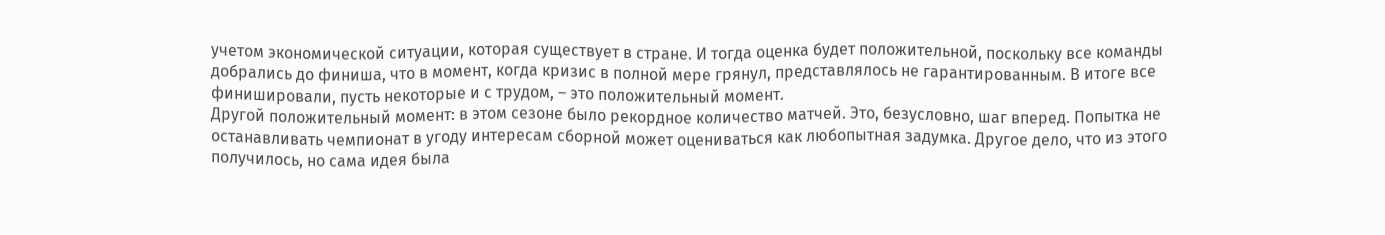учетом экономической ситуации, которая существует в стране. И тогда оценка будет положительной, поскольку все команды добрались до финиша, что в момент, когда кризис в полной мере грянул, представлялось не гарантированным. В итоге все финишировали, пусть некоторые и с трудом, – это положительный момент.
Другой положительный момент: в этом сезоне было рекордное количество матчей. Это, безусловно, шаг вперед. Попытка не останавливать чемпионат в угоду интересам сборной может оцениваться как любопытная задумка. Другое дело, что из этого получилось, но сама идея была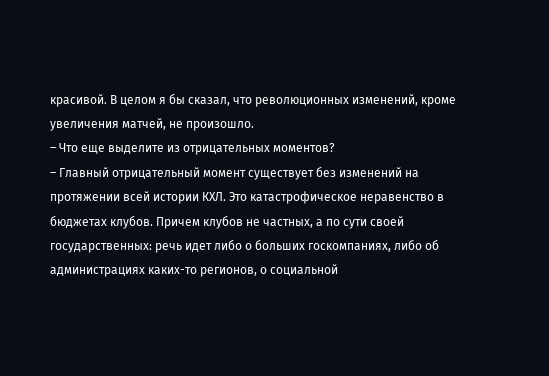красивой. В целом я бы сказал, что революционных изменений, кроме увеличения матчей, не произошло.
– Что еще выделите из отрицательных моментов?
– Главный отрицательный момент существует без изменений на протяжении всей истории КХЛ. Это катастрофическое неравенство в бюджетах клубов. Причем клубов не частных, а по сути своей государственных: речь идет либо о больших госкомпаниях, либо об администрациях каких-то регионов, о социальной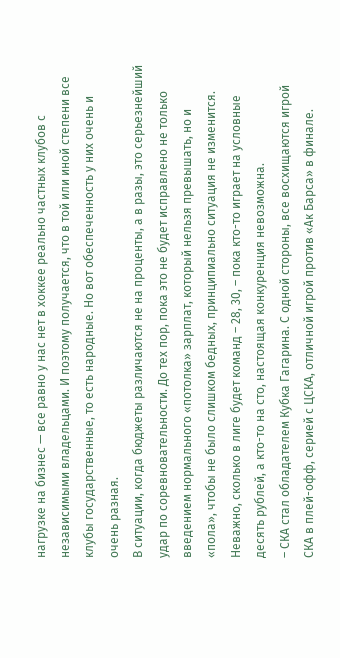нагрузке на бизнес — все равно у нас нет в хоккее реально частных клубов с независимыми владельцами. И поэтому получается, что в той или иной степени все клубы государственные, то есть народные. Но вот обеспеченность у них очень и очень разная.
В ситуации, когда бюджеты различаются не на проценты, а в разы, это серьезнейший удар по соревновательности. До тех пор, пока это не будет исправлено не только введением нормального «потолка» зарплат, который нельзя превышать, но и «пола», чтобы не было слишком бедных, принципиально ситуация не изменится. Неважно, сколько в лиге будет команд – 28, 30, – пока кто-то играет на условные десять рублей, а кто-то на сто, настоящая конкуренция невозможна.
– СКА стал обладателем Кубка Гагарина. С одной стороны, все восхищаются игрой СКА в плей-офф, серией с ЦСКА, отличной игрой против «Ак Барса» в финале.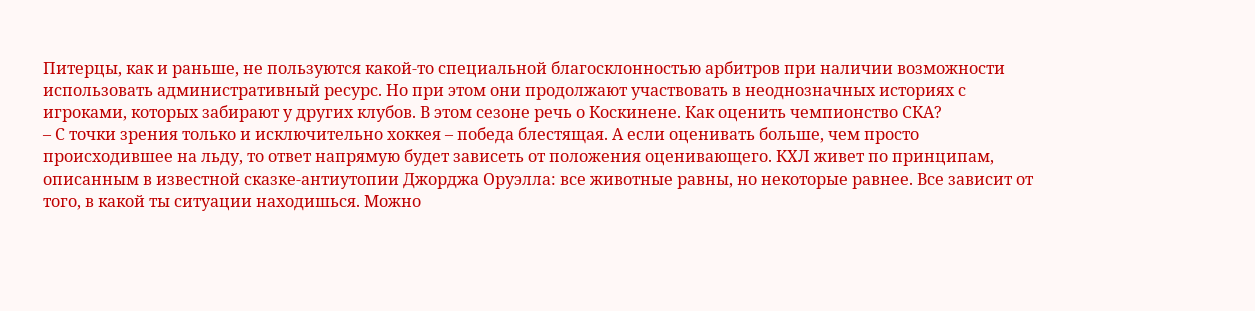Питерцы, как и раньше, не пользуются какой-то специальной благосклонностью арбитров при наличии возможности использовать административный ресурс. Но при этом они продолжают участвовать в неоднозначных историях с игроками, которых забирают у других клубов. В этом сезоне речь о Коскинене. Как оценить чемпионство СКА?
– С точки зрения только и исключительно хоккея – победа блестящая. А если оценивать больше, чем просто происходившее на льду, то ответ напрямую будет зависеть от положения оценивающего. КХЛ живет по принципам, описанным в известной сказке-антиутопии Джорджа Оруэлла: все животные равны, но некоторые равнее. Все зависит от того, в какой ты ситуации находишься. Можно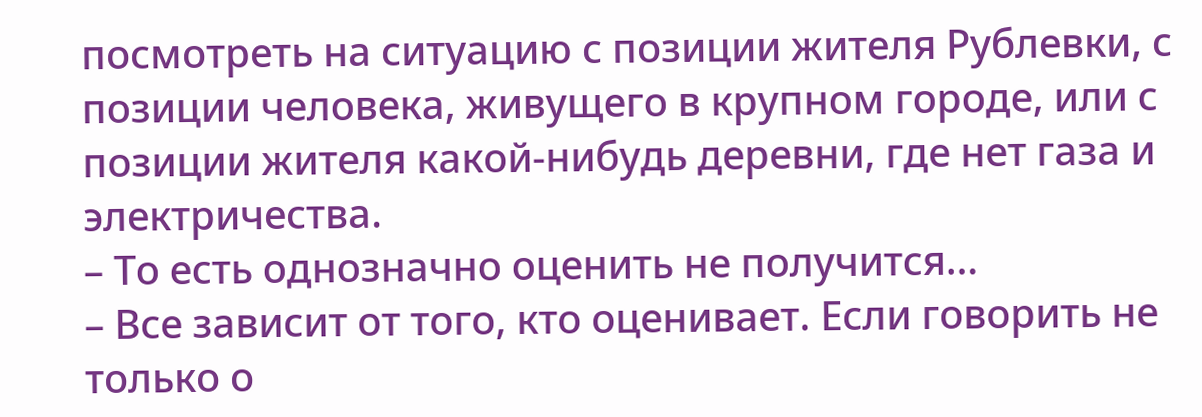посмотреть на ситуацию с позиции жителя Рублевки, с позиции человека, живущего в крупном городе, или с позиции жителя какой-нибудь деревни, где нет газа и электричества.
– То есть однозначно оценить не получится…
– Все зависит от того, кто оценивает. Если говорить не только о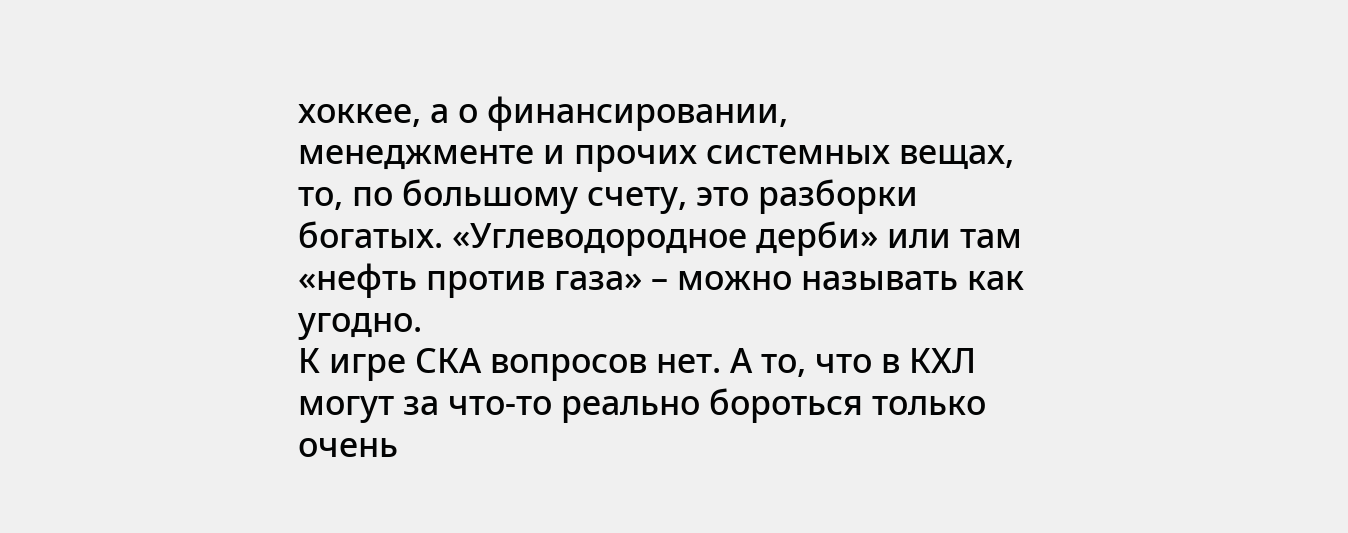хоккее, а о финансировании, менеджменте и прочих системных вещах, то, по большому счету, это разборки богатых. «Углеводородное дерби» или там «нефть против газа» – можно называть как угодно.
К игре СКА вопросов нет. А то, что в КХЛ могут за что-то реально бороться только очень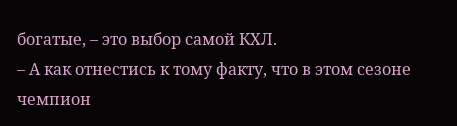богатые, – это выбор самой КХЛ.
– А как отнестись к тому факту, что в этом сезоне чемпион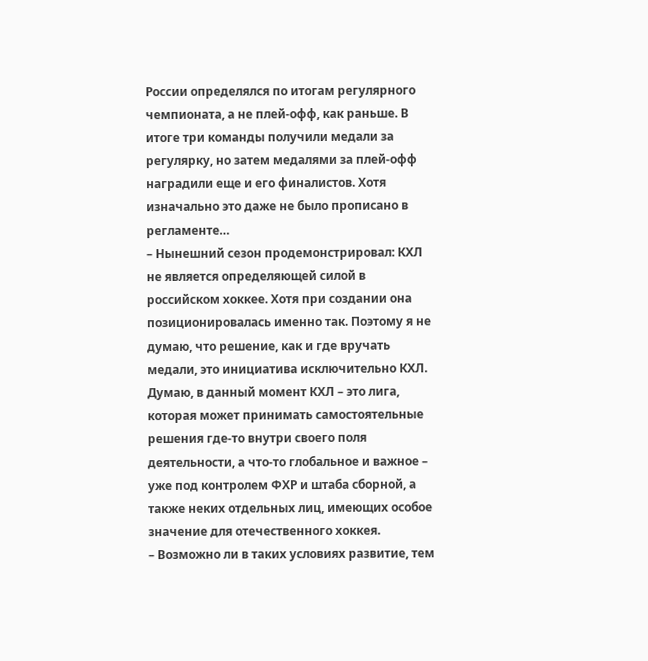России определялся по итогам регулярного чемпионата, а не плей-офф, как раньше. В итоге три команды получили медали за регулярку, но затем медалями за плей-офф наградили еще и его финалистов. Хотя изначально это даже не было прописано в регламенте…
– Нынешний сезон продемонстрировал: КХЛ не является определяющей силой в российском хоккее. Хотя при создании она позиционировалась именно так. Поэтому я не думаю, что решение, как и где вручать медали, это инициатива исключительно КХЛ. Думаю, в данный момент КХЛ – это лига, которая может принимать самостоятельные решения где-то внутри своего поля деятельности, а что-то глобальное и важное – уже под контролем ФХР и штаба сборной, а также неких отдельных лиц, имеющих особое значение для отечественного хоккея.
– Возможно ли в таких условиях развитие, тем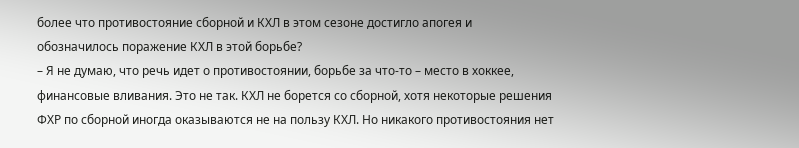более что противостояние сборной и КХЛ в этом сезоне достигло апогея и обозначилось поражение КХЛ в этой борьбе?
– Я не думаю, что речь идет о противостоянии, борьбе за что-то – место в хоккее, финансовые вливания. Это не так. КХЛ не борется со сборной, хотя некоторые решения ФХР по сборной иногда оказываются не на пользу КХЛ. Но никакого противостояния нет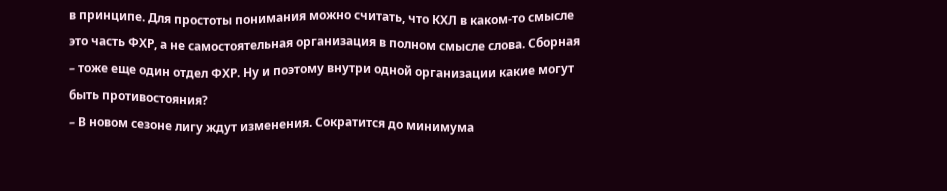в принципе. Для простоты понимания можно считать, что КХЛ в каком-то смысле это часть ФХР, а не самостоятельная организация в полном смысле слова. Сборная – тоже еще один отдел ФХР. Ну и поэтому внутри одной организации какие могут быть противостояния?
– В новом сезоне лигу ждут изменения. Сократится до минимума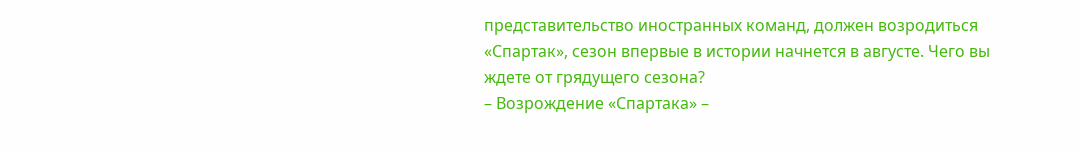представительство иностранных команд, должен возродиться «Спартак», сезон впервые в истории начнется в августе. Чего вы ждете от грядущего сезона?
– Возрождение «Спартака» –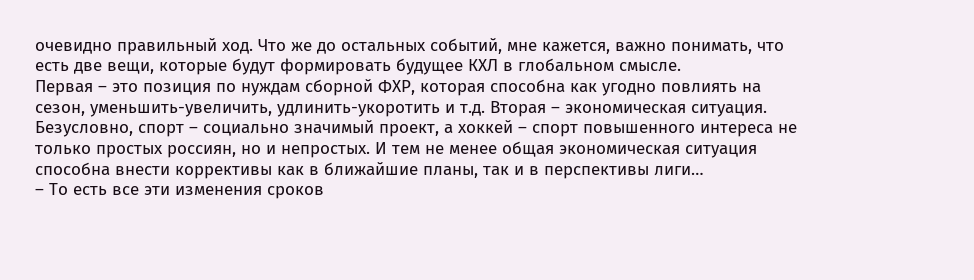очевидно правильный ход. Что же до остальных событий, мне кажется, важно понимать, что есть две вещи, которые будут формировать будущее КХЛ в глобальном смысле.
Первая – это позиция по нуждам сборной ФХР, которая способна как угодно повлиять на сезон, уменьшить-увеличить, удлинить-укоротить и т.д. Вторая – экономическая ситуация. Безусловно, спорт – социально значимый проект, а хоккей – спорт повышенного интереса не только простых россиян, но и непростых. И тем не менее общая экономическая ситуация способна внести коррективы как в ближайшие планы, так и в перспективы лиги…
– То есть все эти изменения сроков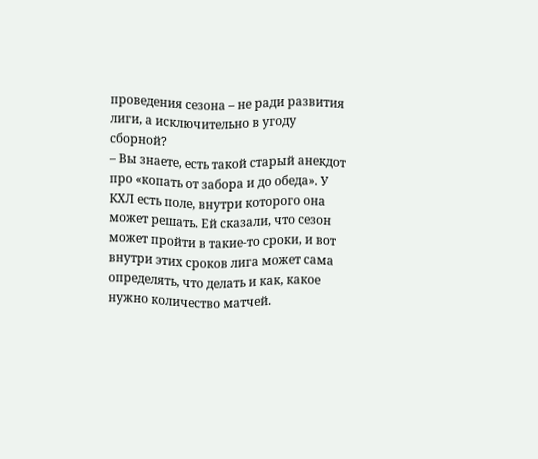проведения сезона – не ради развития лиги, а исключительно в угоду сборной?
– Вы знаете, есть такой старый анекдот про «копать от забора и до обеда». У КХЛ есть поле, внутри которого она может решать. Ей сказали, что сезон может пройти в такие-то сроки, и вот внутри этих сроков лига может сама определять, что делать и как, какое нужно количество матчей.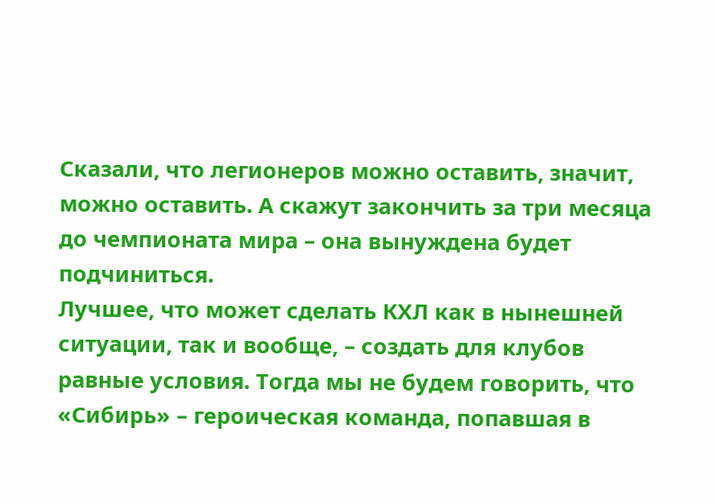Сказали, что легионеров можно оставить, значит, можно оставить. А скажут закончить за три месяца до чемпионата мира – она вынуждена будет подчиниться.
Лучшее, что может сделать КХЛ как в нынешней ситуации, так и вообще, – создать для клубов равные условия. Тогда мы не будем говорить, что «Сибирь» – героическая команда, попавшая в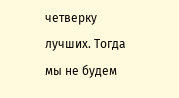четверку лучших. Тогда мы не будем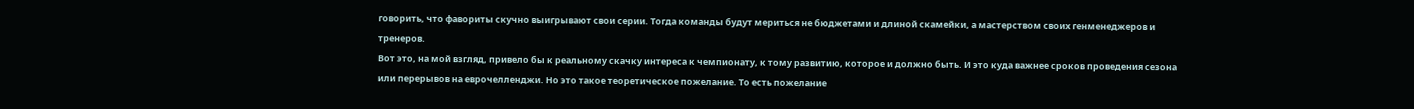говорить, что фавориты скучно выигрывают свои серии. Тогда команды будут мериться не бюджетами и длиной скамейки, а мастерством своих генменеджеров и тренеров.
Вот это, на мой взгляд, привело бы к реальному скачку интереса к чемпионату, к тому развитию, которое и должно быть. И это куда важнее сроков проведения сезона или перерывов на еврочелленджи. Но это такое теоретическое пожелание. То есть пожелание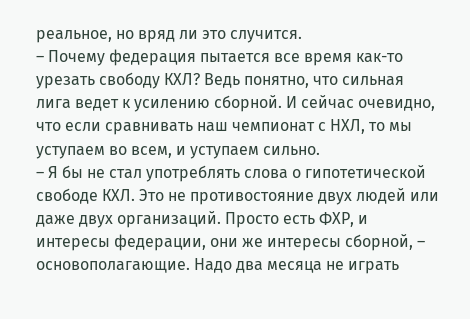реальное, но вряд ли это случится.
– Почему федерация пытается все время как-то урезать свободу КХЛ? Ведь понятно, что сильная лига ведет к усилению сборной. И сейчас очевидно, что если сравнивать наш чемпионат с НХЛ, то мы уступаем во всем, и уступаем сильно.
– Я бы не стал употреблять слова о гипотетической свободе КХЛ. Это не противостояние двух людей или даже двух организаций. Просто есть ФХР, и интересы федерации, они же интересы сборной, – основополагающие. Надо два месяца не играть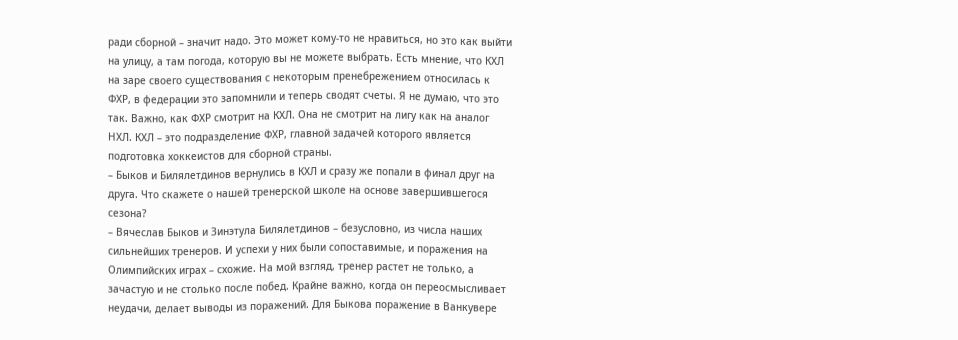ради сборной – значит надо. Это может кому-то не нравиться, но это как выйти на улицу, а там погода, которую вы не можете выбрать. Есть мнение, что КХЛ на заре своего существования с некоторым пренебрежением относилась к ФХР, в федерации это запомнили и теперь сводят счеты. Я не думаю, что это так. Важно, как ФХР смотрит на КХЛ. Она не смотрит на лигу как на аналог НХЛ. КХЛ – это подразделение ФХР, главной задачей которого является подготовка хоккеистов для сборной страны.
– Быков и Билялетдинов вернулись в КХЛ и сразу же попали в финал друг на друга. Что скажете о нашей тренерской школе на основе завершившегося сезона?
– Вячеслав Быков и Зинэтула Билялетдинов – безусловно, из числа наших сильнейших тренеров. И успехи у них были сопоставимые, и поражения на Олимпийских играх – схожие. На мой взгляд, тренер растет не только, а зачастую и не столько после побед. Крайне важно, когда он переосмысливает неудачи, делает выводы из поражений. Для Быкова поражение в Ванкувере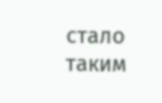стало таким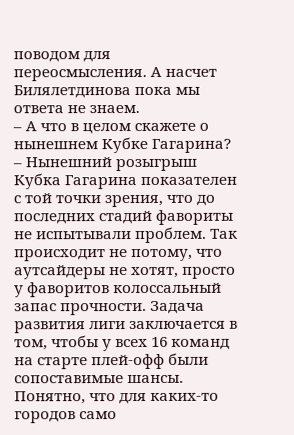поводом для переосмысления. А насчет Билялетдинова пока мы ответа не знаем.
– А что в целом скажете о нынешнем Кубке Гагарина?
– Нынешний розыгрыш Кубка Гагарина показателен с той точки зрения, что до последних стадий фавориты не испытывали проблем. Так происходит не потому, что аутсайдеры не хотят, просто у фаворитов колоссальный запас прочности. Задача развития лиги заключается в том, чтобы у всех 16 команд на старте плей-офф были сопоставимые шансы. Понятно, что для каких-то городов само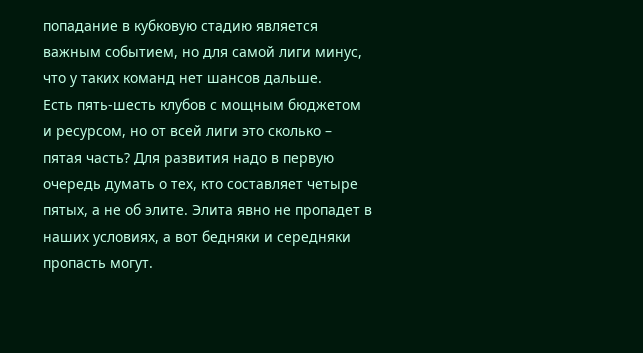попадание в кубковую стадию является важным событием, но для самой лиги минус, что у таких команд нет шансов дальше.
Есть пять-шесть клубов с мощным бюджетом и ресурсом, но от всей лиги это сколько – пятая часть? Для развития надо в первую очередь думать о тех, кто составляет четыре пятых, а не об элите. Элита явно не пропадет в наших условиях, а вот бедняки и середняки пропасть могут.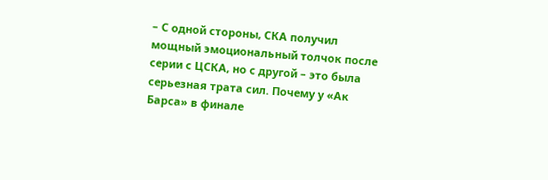– С одной стороны, СКА получил мощный эмоциональный толчок после серии с ЦСКА, но с другой – это была серьезная трата сил. Почему у «Ак Барса» в финале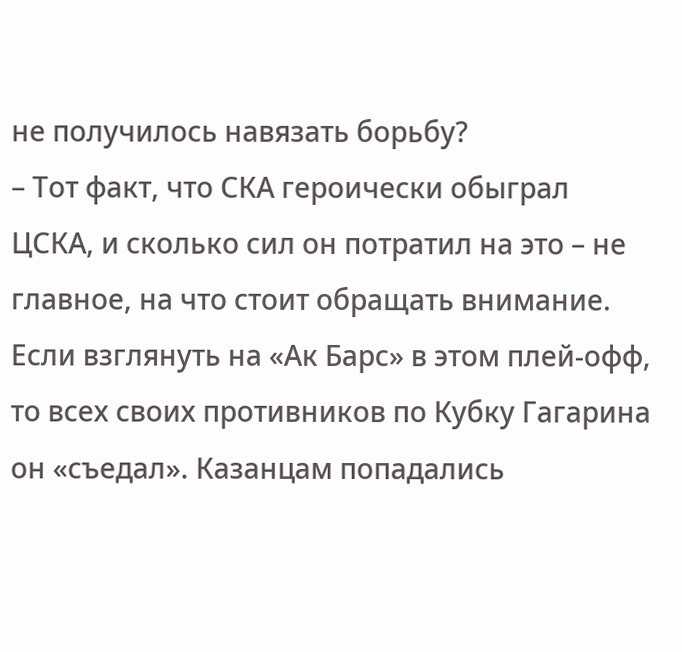не получилось навязать борьбу?
– Тот факт, что СКА героически обыграл ЦСКА, и сколько сил он потратил на это – не главное, на что стоит обращать внимание. Если взглянуть на «Ак Барс» в этом плей-офф, то всех своих противников по Кубку Гагарина он «съедал». Казанцам попадались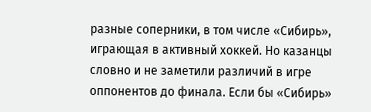разные соперники, в том числе «Сибирь», играющая в активный хоккей. Но казанцы словно и не заметили различий в игре оппонентов до финала. Если бы «Сибирь»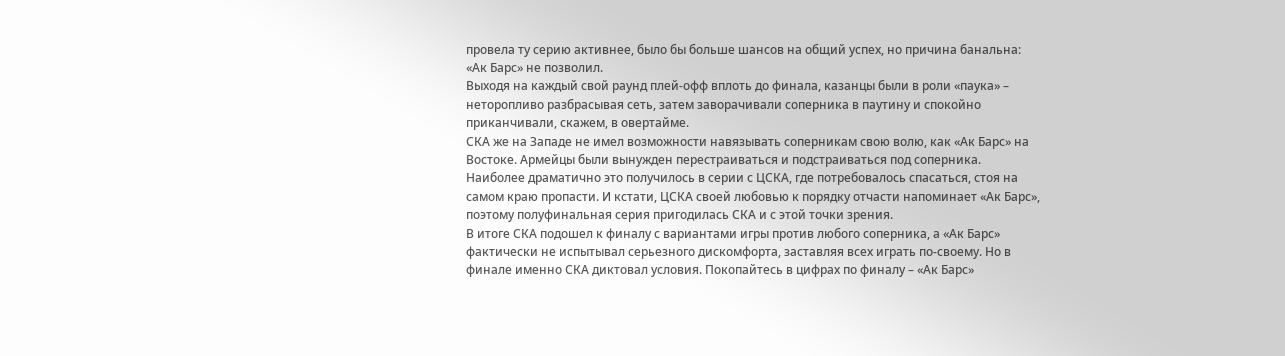провела ту серию активнее, было бы больше шансов на общий успех, но причина банальна: «Ак Барс» не позволил.
Выходя на каждый свой раунд плей-офф вплоть до финала, казанцы были в роли «паука» – неторопливо разбрасывая сеть, затем заворачивали соперника в паутину и спокойно приканчивали, скажем, в овертайме.
СКА же на Западе не имел возможности навязывать соперникам свою волю, как «Ак Барс» на Востоке. Армейцы были вынужден перестраиваться и подстраиваться под соперника. Наиболее драматично это получилось в серии с ЦСКА, где потребовалось спасаться, стоя на самом краю пропасти. И кстати, ЦСКА своей любовью к порядку отчасти напоминает «Ак Барс», поэтому полуфинальная серия пригодилась СКА и с этой точки зрения.
В итоге СКА подошел к финалу с вариантами игры против любого соперника, а «Ак Барс» фактически не испытывал серьезного дискомфорта, заставляя всех играть по-своему. Но в финале именно СКА диктовал условия. Покопайтесь в цифрах по финалу – «Ак Барс»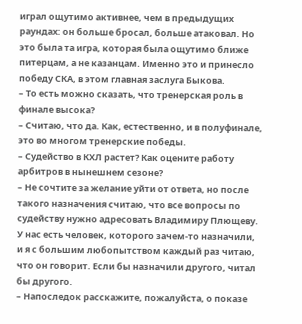играл ощутимо активнее, чем в предыдущих раундах: он больше бросал, больше атаковал. Но это была та игра, которая была ощутимо ближе питерцам, а не казанцам. Именно это и принесло победу СКА, в этом главная заслуга Быкова.
– То есть можно сказать, что тренерская роль в финале высока?
– Считаю, что да. Как, естественно, и в полуфинале, это во многом тренерские победы.
– Судейство в КХЛ растет? Как оцените работу арбитров в нынешнем сезоне?
– Не сочтите за желание уйти от ответа, но после такого назначения считаю, что все вопросы по судейству нужно адресовать Владимиру Плющеву. У нас есть человек, которого зачем-то назначили, и я с большим любопытством каждый раз читаю, что он говорит. Если бы назначили другого, читал бы другого.
– Напоследок расскажите, пожалуйста, о показе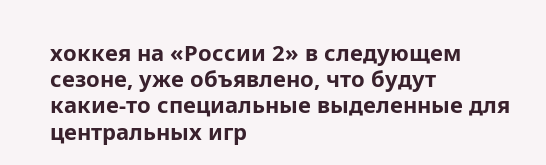хоккея на «России 2» в следующем сезоне, уже объявлено, что будут какие-то специальные выделенные для центральных игр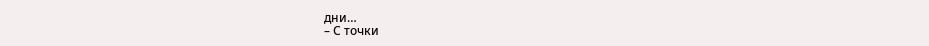дни…
– С точки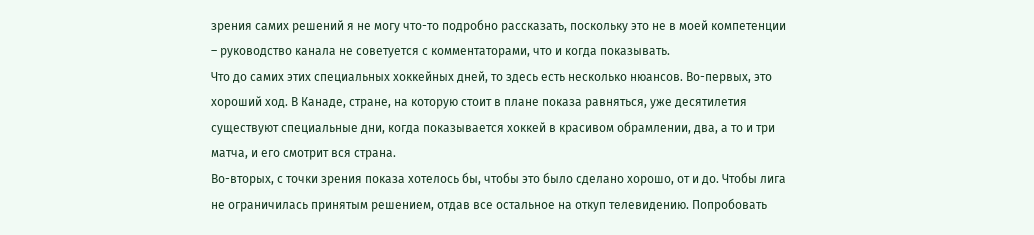зрения самих решений я не могу что-то подробно рассказать, поскольку это не в моей компетенции – руководство канала не советуется с комментаторами, что и когда показывать.
Что до самих этих специальных хоккейных дней, то здесь есть несколько нюансов. Во-первых, это хороший ход. В Канаде, стране, на которую стоит в плане показа равняться, уже десятилетия существуют специальные дни, когда показывается хоккей в красивом обрамлении, два, а то и три матча, и его смотрит вся страна.
Во-вторых, с точки зрения показа хотелось бы, чтобы это было сделано хорошо, от и до. Чтобы лига не ограничилась принятым решением, отдав все остальное на откуп телевидению. Попробовать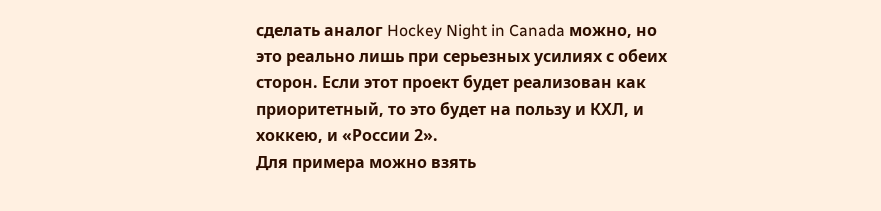сделать аналог Hockey Night in Canada можно, но это реально лишь при серьезных усилиях с обеих сторон. Если этот проект будет реализован как приоритетный, то это будет на пользу и КХЛ, и хоккею, и «России 2».
Для примера можно взять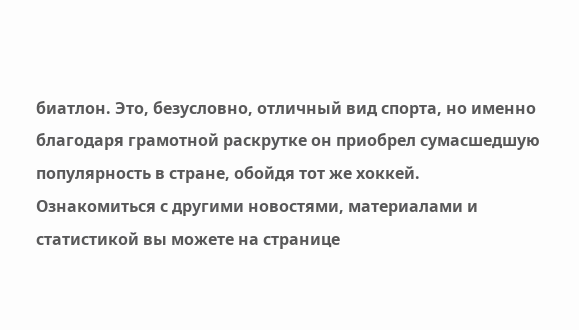биатлон. Это, безусловно, отличный вид спорта, но именно благодаря грамотной раскрутке он приобрел сумасшедшую популярность в стране, обойдя тот же хоккей.
Ознакомиться с другими новостями, материалами и статистикой вы можете на странице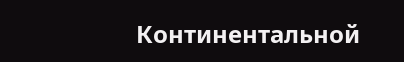Континентальной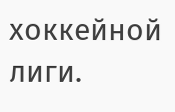хоккейной лиги.